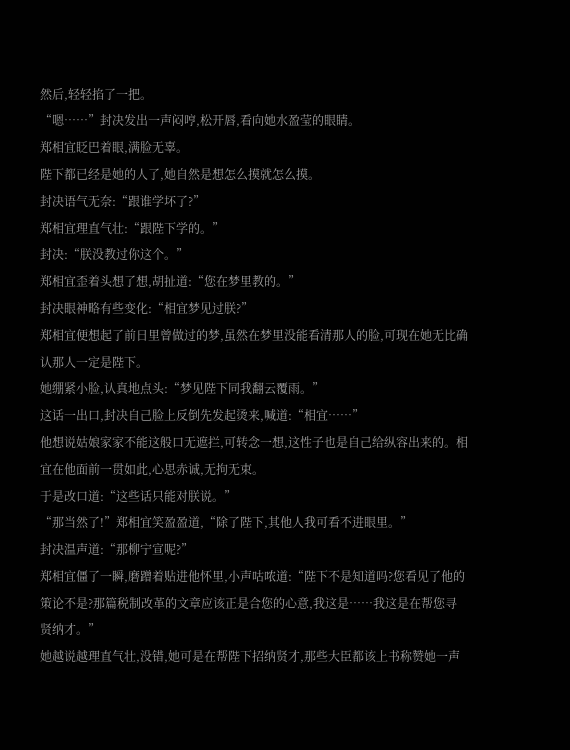然后,轻轻掐了一把。
“嗯……”封决发出一声闷哼,松开唇,看向她水盈莹的眼睛。
郑相宜眨巴着眼,满脸无辜。
陛下都已经是她的人了,她自然是想怎么摸就怎么摸。
封决语气无奈:“跟谁学坏了?”
郑相宜理直气壮:“跟陛下学的。”
封决:“朕没教过你这个。”
郑相宜歪着头想了想,胡扯道:“您在梦里教的。”
封决眼神略有些变化:“相宜梦见过朕?”
郑相宜便想起了前日里曾做过的梦,虽然在梦里没能看清那人的脸,可现在她无比确认那人一定是陛下。
她绷紧小脸,认真地点头:“梦见陛下同我翻云覆雨。”
这话一出口,封决自己脸上反倒先发起烫来,喊道:“相宜……”
他想说姑娘家家不能这般口无遮拦,可转念一想,这性子也是自己给纵容出来的。相宜在他面前一贯如此,心思赤诚,无拘无束。
于是改口道:“这些话只能对朕说。”
“那当然了!”郑相宜笑盈盈道,“除了陛下,其他人我可看不进眼里。”
封决温声道:“那柳宁宣呢?”
郑相宜僵了一瞬,磨蹭着贴进他怀里,小声咕哝道:“陛下不是知道吗?您看见了他的策论不是?那篇税制改革的文章应该正是合您的心意,我这是……我这是在帮您寻贤纳才。”
她越说越理直气壮,没错,她可是在帮陛下招纳贤才,那些大臣都该上书称赞她一声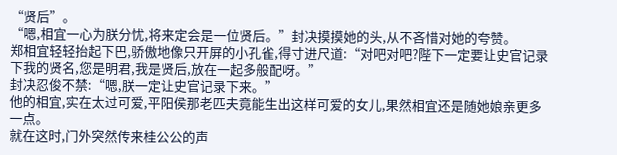“贤后”。
“嗯,相宜一心为朕分忧,将来定会是一位贤后。”封决摸摸她的头,从不吝惜对她的夸赞。
郑相宜轻轻抬起下巴,骄傲地像只开屏的小孔雀,得寸进尺道:“对吧对吧?陛下一定要让史官记录下我的贤名,您是明君,我是贤后,放在一起多般配呀。”
封决忍俊不禁:“嗯,朕一定让史官记录下来。”
他的相宜,实在太过可爱,平阳侯那老匹夫竟能生出这样可爱的女儿,果然相宜还是随她娘亲更多一点。
就在这时,门外突然传来桂公公的声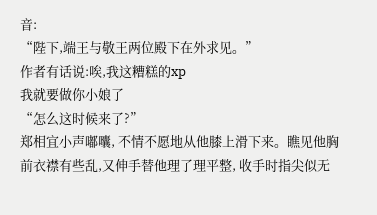音:
“陛下,端王与敬王两位殿下在外求见。”
作者有话说:唉,我这糟糕的xp
我就要做你小娘了
“怎么这时候来了?”
郑相宜小声嘟囔, 不情不愿地从他膝上滑下来。瞧见他胸前衣襟有些乱,又伸手替他理了理平整, 收手时指尖似无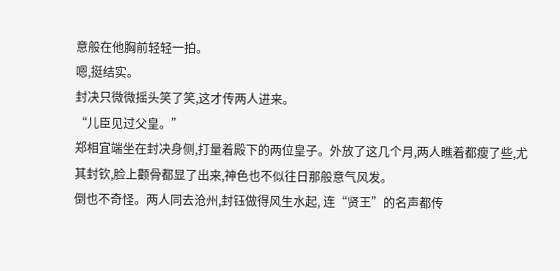意般在他胸前轻轻一拍。
嗯,挺结实。
封决只微微摇头笑了笑,这才传两人进来。
“儿臣见过父皇。”
郑相宜端坐在封决身侧,打量着殿下的两位皇子。外放了这几个月,两人瞧着都瘦了些,尤其封钦,脸上颧骨都显了出来,神色也不似往日那般意气风发。
倒也不奇怪。两人同去沧州,封钰做得风生水起, 连“贤王”的名声都传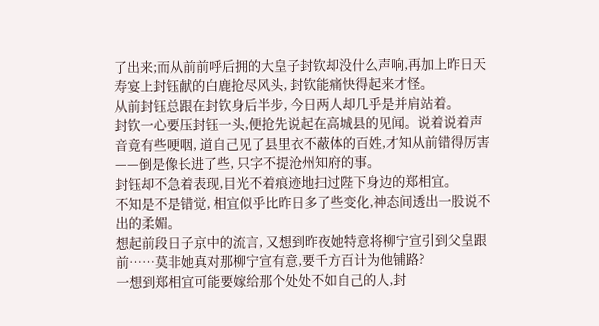了出来;而从前前呼后拥的大皇子封钦却没什么声响,再加上昨日天寿宴上封钰献的白鹿抢尽风头, 封钦能痛快得起来才怪。
从前封钰总跟在封钦身后半步, 今日两人却几乎是并肩站着。
封钦一心要压封钰一头,便抢先说起在高城县的见闻。说着说着声音竟有些哽咽, 道自己见了县里衣不蔽体的百姓,才知从前错得厉害——倒是像长进了些, 只字不提沧州知府的事。
封钰却不急着表现,目光不着痕迹地扫过陛下身边的郑相宜。
不知是不是错觉, 相宜似乎比昨日多了些变化,神态间透出一股说不出的柔媚。
想起前段日子京中的流言, 又想到昨夜她特意将柳宁宣引到父皇跟前……莫非她真对那柳宁宣有意,要千方百计为他铺路?
一想到郑相宜可能要嫁给那个处处不如自己的人,封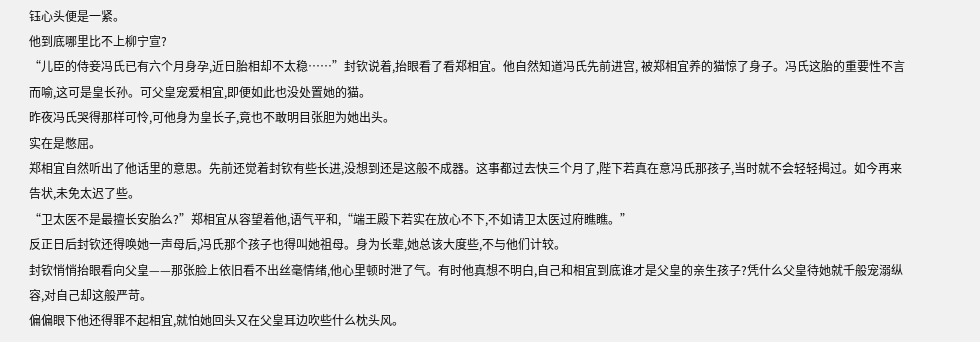钰心头便是一紧。
他到底哪里比不上柳宁宣?
“儿臣的侍妾冯氏已有六个月身孕,近日胎相却不太稳……”封钦说着,抬眼看了看郑相宜。他自然知道冯氏先前进宫, 被郑相宜养的猫惊了身子。冯氏这胎的重要性不言而喻,这可是皇长孙。可父皇宠爱相宜,即便如此也没处置她的猫。
昨夜冯氏哭得那样可怜,可他身为皇长子,竟也不敢明目张胆为她出头。
实在是憋屈。
郑相宜自然听出了他话里的意思。先前还觉着封钦有些长进,没想到还是这般不成器。这事都过去快三个月了,陛下若真在意冯氏那孩子,当时就不会轻轻揭过。如今再来告状,未免太迟了些。
“卫太医不是最擅长安胎么?”郑相宜从容望着他,语气平和,“端王殿下若实在放心不下,不如请卫太医过府瞧瞧。”
反正日后封钦还得唤她一声母后,冯氏那个孩子也得叫她祖母。身为长辈,她总该大度些,不与他们计较。
封钦悄悄抬眼看向父皇——那张脸上依旧看不出丝毫情绪,他心里顿时泄了气。有时他真想不明白,自己和相宜到底谁才是父皇的亲生孩子?凭什么父皇待她就千般宠溺纵容,对自己却这般严苛。
偏偏眼下他还得罪不起相宜,就怕她回头又在父皇耳边吹些什么枕头风。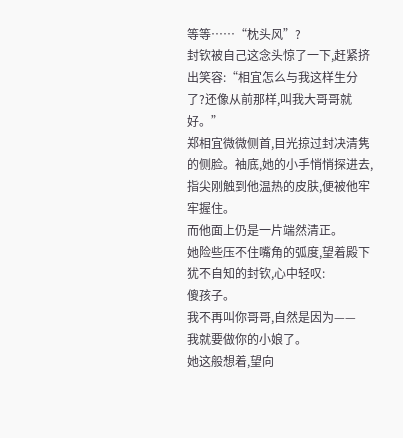等等……“枕头风”?
封钦被自己这念头惊了一下,赶紧挤出笑容:“相宜怎么与我这样生分了?还像从前那样,叫我大哥哥就好。”
郑相宜微微侧首,目光掠过封决清隽的侧脸。袖底,她的小手悄悄探进去,指尖刚触到他温热的皮肤,便被他牢牢握住。
而他面上仍是一片端然清正。
她险些压不住嘴角的弧度,望着殿下犹不自知的封钦,心中轻叹:
傻孩子。
我不再叫你哥哥,自然是因为——
我就要做你的小娘了。
她这般想着,望向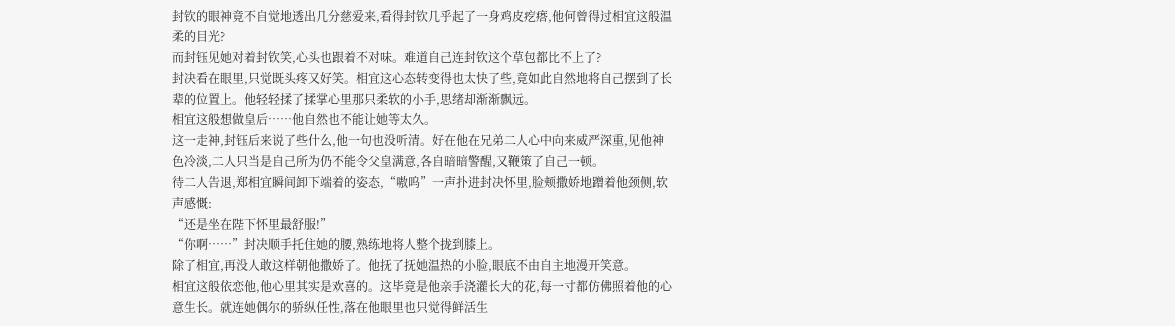封钦的眼神竟不自觉地透出几分慈爱来,看得封钦几乎起了一身鸡皮疙瘩,他何曾得过相宜这般温柔的目光?
而封钰见她对着封钦笑,心头也跟着不对味。难道自己连封钦这个草包都比不上了?
封决看在眼里,只觉既头疼又好笑。相宜这心态转变得也太快了些,竟如此自然地将自己摆到了长辈的位置上。他轻轻揉了揉掌心里那只柔软的小手,思绪却渐渐飘远。
相宜这般想做皇后……他自然也不能让她等太久。
这一走神,封钰后来说了些什么,他一句也没听清。好在他在兄弟二人心中向来威严深重,见他神色冷淡,二人只当是自己所为仍不能令父皇满意,各自暗暗警醒,又鞭策了自己一顿。
待二人告退,郑相宜瞬间卸下端着的姿态,“嗷呜”一声扑进封决怀里,脸颊撒娇地蹭着他颈侧,软声感慨:
“还是坐在陛下怀里最舒服!”
“你啊……”封决顺手托住她的腰,熟练地将人整个拢到膝上。
除了相宜,再没人敢这样朝他撒娇了。他抚了抚她温热的小脸,眼底不由自主地漫开笑意。
相宜这般依恋他,他心里其实是欢喜的。这毕竟是他亲手浇灌长大的花,每一寸都仿佛照着他的心意生长。就连她偶尔的骄纵任性,落在他眼里也只觉得鲜活生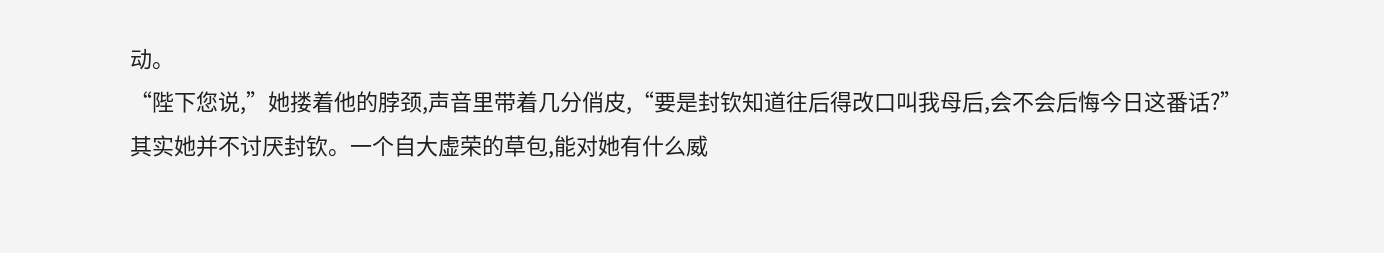动。
“陛下您说,”她搂着他的脖颈,声音里带着几分俏皮,“要是封钦知道往后得改口叫我母后,会不会后悔今日这番话?”
其实她并不讨厌封钦。一个自大虚荣的草包,能对她有什么威